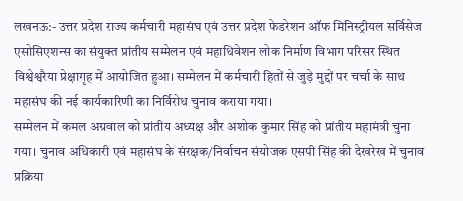लखनऊ:- उत्तर प्रदेश राज्य कर्मचारी महासंघ एवं उत्तर प्रदेश फेडरेशन ऑफ मिनिस्ट्रीयल सर्विसेज एसोसिएशन्स का संयुक्त प्रांतीय सम्मेलन एवं महाधिवेशन लोक निर्माण विभाग परिसर स्थित विश्वेश्वरैया प्रेक्षागृह में आयोजित हुआ। सम्मेलन में कर्मचारी हितों से जुड़े मुद्दों पर चर्चा के साथ महासंघ की नई कार्यकारिणी का निर्विरोध चुनाव कराया गया।
सम्मेलन में कमल अग्रवाल को प्रांतीय अध्यक्ष और अशोक कुमार सिंह को प्रांतीय महामंत्री चुना गया। चुनाव अधिकारी एवं महासंघ के संरक्षक/निर्वाचन संयोजक एसपी सिंह की देखरेख में चुनाव प्रक्रिया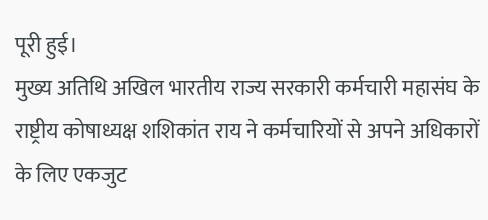पूरी हुई।
मुख्य अतिथि अखिल भारतीय राज्य सरकारी कर्मचारी महासंघ के राष्ट्रीय कोषाध्यक्ष शशिकांत राय ने कर्मचारियों से अपने अधिकारों के लिए एकजुट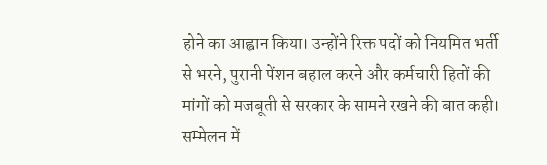होने का आह्वान किया। उन्होंने रिक्त पदों को नियमित भर्ती से भरने, पुरानी पेंशन बहाल करने और कर्मचारी हितों की मांगों को मजबूती से सरकार के सामने रखने की बात कही।
सम्मेलन में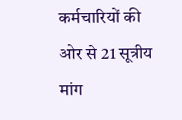कर्मचारियों की ओर से 21 सूत्रीय मांग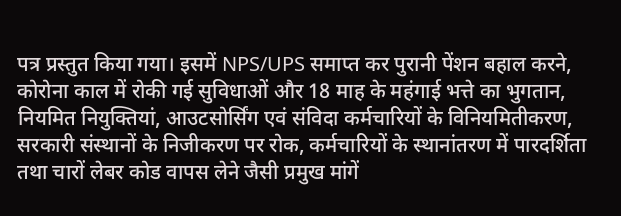पत्र प्रस्तुत किया गया। इसमें NPS/UPS समाप्त कर पुरानी पेंशन बहाल करने, कोरोना काल में रोकी गई सुविधाओं और 18 माह के महंगाई भत्ते का भुगतान, नियमित नियुक्तियां, आउटसोर्सिंग एवं संविदा कर्मचारियों के विनियमितीकरण, सरकारी संस्थानों के निजीकरण पर रोक, कर्मचारियों के स्थानांतरण में पारदर्शिता तथा चारों लेबर कोड वापस लेने जैसी प्रमुख मांगें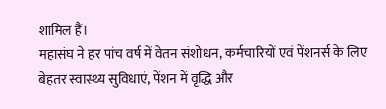शामिल हैं।
महासंघ ने हर पांच वर्ष में वेतन संशोधन, कर्मचारियों एवं पेंशनर्स के लिए बेहतर स्वास्थ्य सुविधाएं, पेंशन में वृद्धि और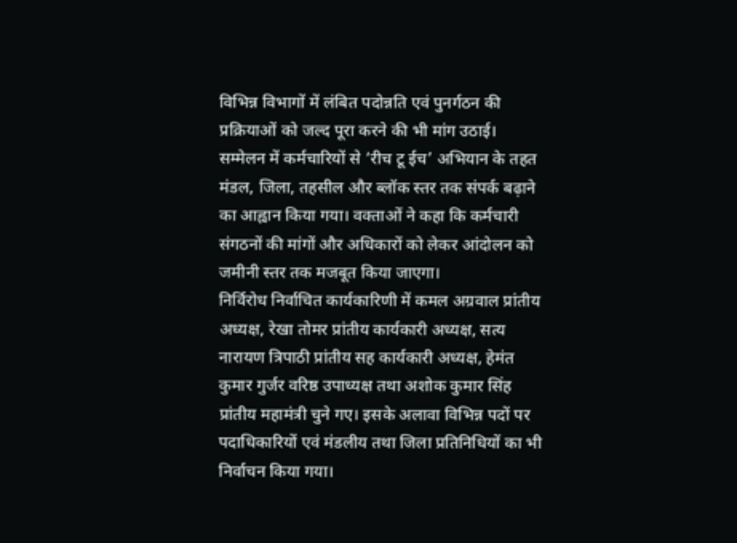विभिन्न विभागों में लंबित पदोन्नति एवं पुनर्गठन की प्रक्रियाओं को जल्द पूरा करने की भी मांग उठाई।
सम्मेलन में कर्मचारियों से ‘रीच टू ईच’ अभियान के तहत मंडल, जिला, तहसील और ब्लॉक स्तर तक संपर्क बढ़ाने का आह्वान किया गया। वक्ताओं ने कहा कि कर्मचारी संगठनों की मांगों और अधिकारों को लेकर आंदोलन को जमीनी स्तर तक मजबूत किया जाएगा।
निर्विरोध निर्वाचित कार्यकारिणी में कमल अग्रवाल प्रांतीय अध्यक्ष, रेखा तोमर प्रांतीय कार्यकारी अध्यक्ष, सत्य नारायण त्रिपाठी प्रांतीय सह कार्यकारी अध्यक्ष, हेमंत कुमार गुर्जर वरिष्ठ उपाध्यक्ष तथा अशोक कुमार सिंह प्रांतीय महामंत्री चुने गए। इसके अलावा विभिन्न पदों पर पदाधिकारियों एवं मंडलीय तथा जिला प्रतिनिधियों का भी निर्वाचन किया गया।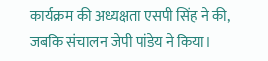कार्यक्रम की अध्यक्षता एसपी सिंह ने की, जबकि संचालन जेपी पांडेय ने किया।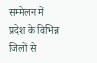सम्मेलन में प्रदेश के विभिन्न जिलों से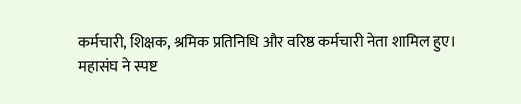कर्मचारी, शिक्षक, श्रमिक प्रतिनिधि और वरिष्ठ कर्मचारी नेता शामिल हुए।
महासंघ ने स्पष्ट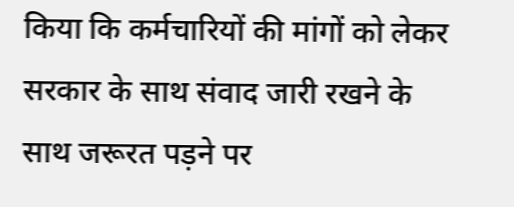किया कि कर्मचारियों की मांगों को लेकर सरकार के साथ संवाद जारी रखने के साथ जरूरत पड़ने पर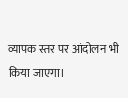व्यापक स्तर पर आंदोलन भी किया जाएगा।